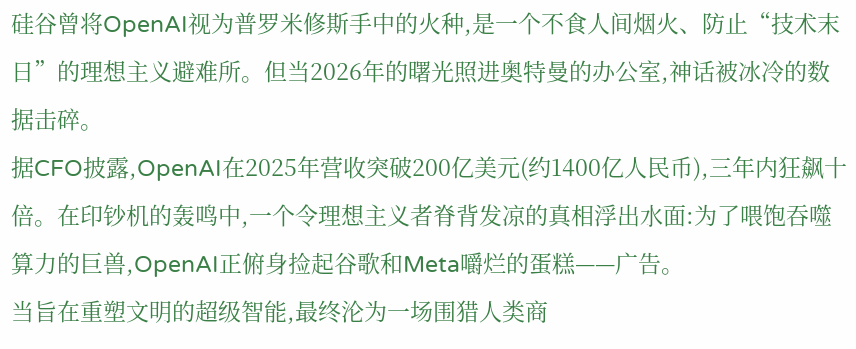硅谷曾将OpenAI视为普罗米修斯手中的火种,是一个不食人间烟火、防止“技术末日”的理想主义避难所。但当2026年的曙光照进奥特曼的办公室,神话被冰冷的数据击碎。
据CFO披露,OpenAI在2025年营收突破200亿美元(约1400亿人民币),三年内狂飙十倍。在印钞机的轰鸣中,一个令理想主义者脊背发凉的真相浮出水面:为了喂饱吞噬算力的巨兽,OpenAI正俯身捡起谷歌和Meta嚼烂的蛋糕——广告。
当旨在重塑文明的超级智能,最终沦为一场围猎人类商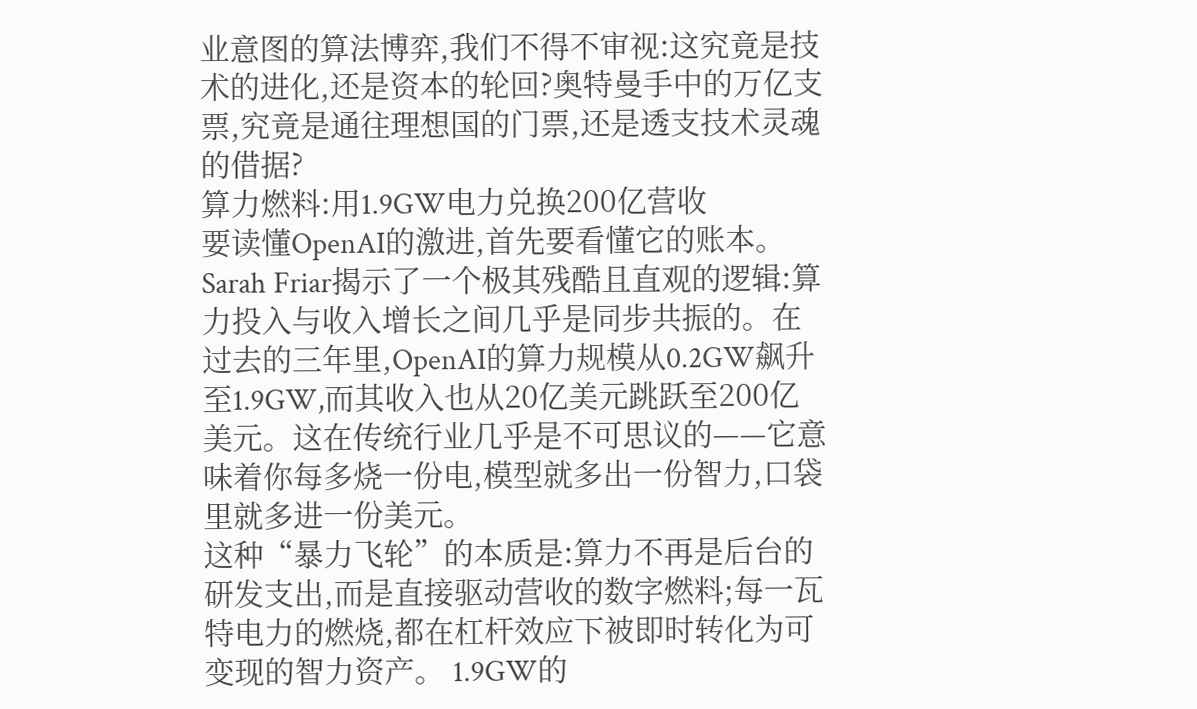业意图的算法博弈,我们不得不审视:这究竟是技术的进化,还是资本的轮回?奥特曼手中的万亿支票,究竟是通往理想国的门票,还是透支技术灵魂的借据?
算力燃料:用1.9GW电力兑换200亿营收
要读懂OpenAI的激进,首先要看懂它的账本。Sarah Friar揭示了一个极其残酷且直观的逻辑:算力投入与收入增长之间几乎是同步共振的。在过去的三年里,OpenAI的算力规模从0.2GW飙升至1.9GW,而其收入也从20亿美元跳跃至200亿美元。这在传统行业几乎是不可思议的——它意味着你每多烧一份电,模型就多出一份智力,口袋里就多进一份美元。
这种“暴力飞轮”的本质是:算力不再是后台的研发支出,而是直接驱动营收的数字燃料;每一瓦特电力的燃烧,都在杠杆效应下被即时转化为可变现的智力资产。 1.9GW的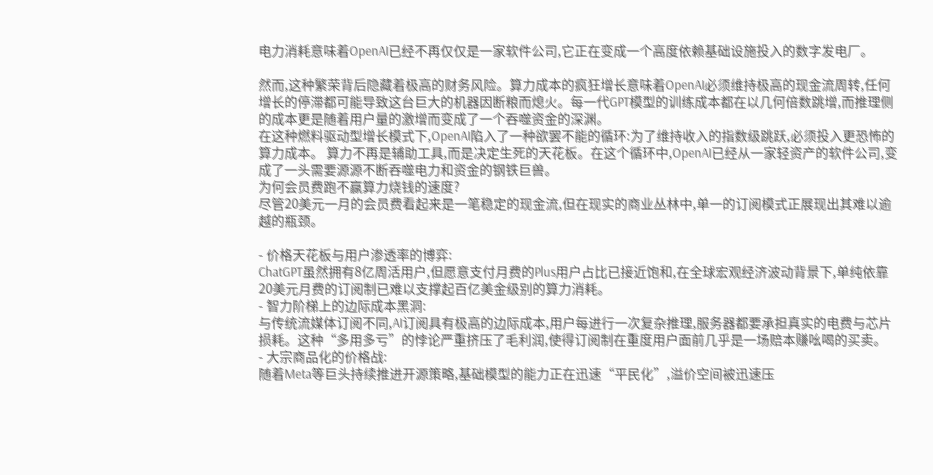电力消耗意味着OpenAI已经不再仅仅是一家软件公司,它正在变成一个高度依赖基础设施投入的数字发电厂。

然而,这种繁荣背后隐藏着极高的财务风险。算力成本的疯狂增长意味着OpenAI必须维持极高的现金流周转,任何增长的停滞都可能导致这台巨大的机器因断粮而熄火。每一代GPT模型的训练成本都在以几何倍数跳增,而推理侧的成本更是随着用户量的激增而变成了一个吞噬资金的深渊。
在这种燃料驱动型增长模式下,OpenAI陷入了一种欲罢不能的循环:为了维持收入的指数级跳跃,必须投入更恐怖的算力成本。 算力不再是辅助工具,而是决定生死的天花板。在这个循环中,OpenAI已经从一家轻资产的软件公司,变成了一头需要源源不断吞噬电力和资金的钢铁巨兽。
为何会员费跑不赢算力烧钱的速度?
尽管20美元一月的会员费看起来是一笔稳定的现金流,但在现实的商业丛林中,单一的订阅模式正展现出其难以逾越的瓶颈。

- 价格天花板与用户渗透率的博弈:
ChatGPT虽然拥有8亿周活用户,但愿意支付月费的Plus用户占比已接近饱和,在全球宏观经济波动背景下,单纯依靠20美元月费的订阅制已难以支撑起百亿美金级别的算力消耗。
- 智力阶梯上的边际成本黑洞:
与传统流媒体订阅不同,AI订阅具有极高的边际成本,用户每进行一次复杂推理,服务器都要承担真实的电费与芯片损耗。这种“多用多亏”的悖论严重挤压了毛利润,使得订阅制在重度用户面前几乎是一场赔本赚吆喝的买卖。
- 大宗商品化的价格战:
随着Meta等巨头持续推进开源策略,基础模型的能力正在迅速“平民化”,溢价空间被迅速压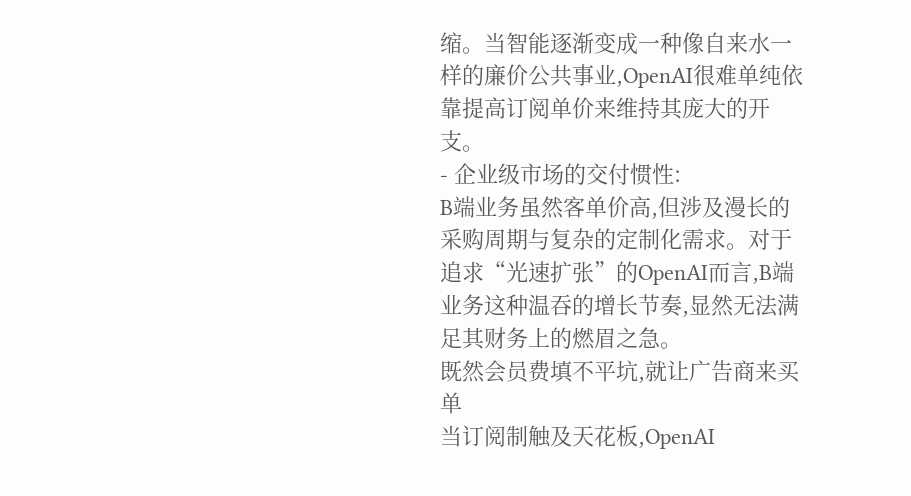缩。当智能逐渐变成一种像自来水一样的廉价公共事业,OpenAI很难单纯依靠提高订阅单价来维持其庞大的开支。
- 企业级市场的交付惯性:
B端业务虽然客单价高,但涉及漫长的采购周期与复杂的定制化需求。对于追求“光速扩张”的OpenAI而言,B端业务这种温吞的增长节奏,显然无法满足其财务上的燃眉之急。
既然会员费填不平坑,就让广告商来买单
当订阅制触及天花板,OpenAI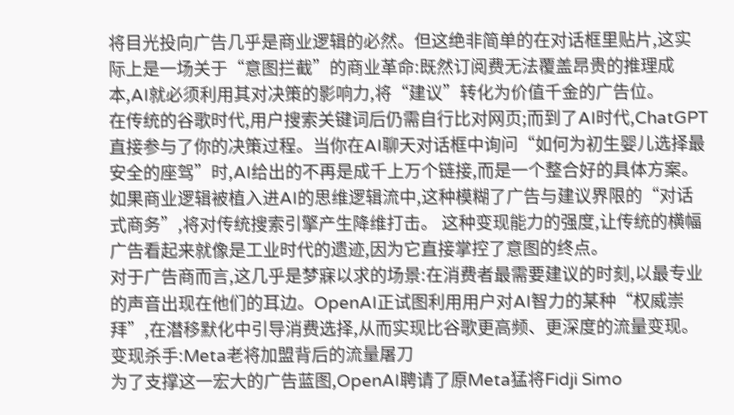将目光投向广告几乎是商业逻辑的必然。但这绝非简单的在对话框里贴片,这实际上是一场关于“意图拦截”的商业革命:既然订阅费无法覆盖昂贵的推理成本,AI就必须利用其对决策的影响力,将“建议”转化为价值千金的广告位。
在传统的谷歌时代,用户搜索关键词后仍需自行比对网页;而到了AI时代,ChatGPT直接参与了你的决策过程。当你在AI聊天对话框中询问“如何为初生婴儿选择最安全的座驾”时,AI给出的不再是成千上万个链接,而是一个整合好的具体方案。
如果商业逻辑被植入进AI的思维逻辑流中,这种模糊了广告与建议界限的“对话式商务”,将对传统搜索引擎产生降维打击。 这种变现能力的强度,让传统的横幅广告看起来就像是工业时代的遗迹,因为它直接掌控了意图的终点。
对于广告商而言,这几乎是梦寐以求的场景:在消费者最需要建议的时刻,以最专业的声音出现在他们的耳边。OpenAI正试图利用用户对AI智力的某种“权威崇拜”,在潜移默化中引导消费选择,从而实现比谷歌更高频、更深度的流量变现。
变现杀手:Meta老将加盟背后的流量屠刀
为了支撑这一宏大的广告蓝图,OpenAI聘请了原Meta猛将Fidji Simo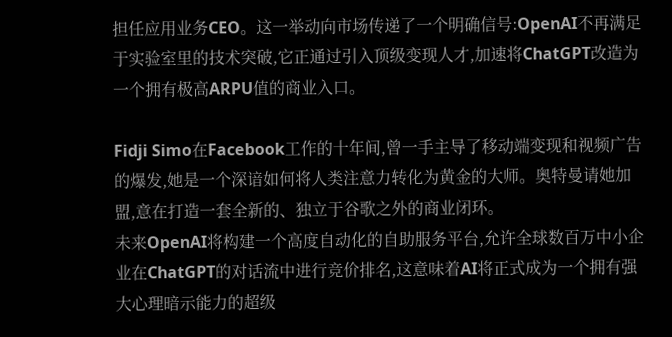担任应用业务CEO。这一举动向市场传递了一个明确信号:OpenAI不再满足于实验室里的技术突破,它正通过引入顶级变现人才,加速将ChatGPT改造为一个拥有极高ARPU值的商业入口。

Fidji Simo在Facebook工作的十年间,曾一手主导了移动端变现和视频广告的爆发,她是一个深谙如何将人类注意力转化为黄金的大师。奥特曼请她加盟,意在打造一套全新的、独立于谷歌之外的商业闭环。
未来OpenAI将构建一个高度自动化的自助服务平台,允许全球数百万中小企业在ChatGPT的对话流中进行竞价排名,这意味着AI将正式成为一个拥有强大心理暗示能力的超级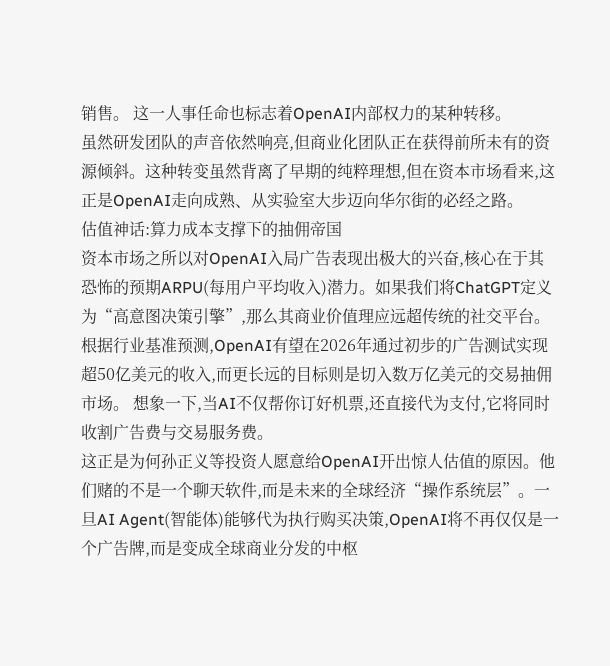销售。 这一人事任命也标志着OpenAI内部权力的某种转移。
虽然研发团队的声音依然响亮,但商业化团队正在获得前所未有的资源倾斜。这种转变虽然背离了早期的纯粹理想,但在资本市场看来,这正是OpenAI走向成熟、从实验室大步迈向华尔街的必经之路。
估值神话:算力成本支撑下的抽佣帝国
资本市场之所以对OpenAI入局广告表现出极大的兴奋,核心在于其恐怖的预期ARPU(每用户平均收入)潜力。如果我们将ChatGPT定义为“高意图决策引擎”,那么其商业价值理应远超传统的社交平台。
根据行业基准预测,OpenAI有望在2026年通过初步的广告测试实现超50亿美元的收入,而更长远的目标则是切入数万亿美元的交易抽佣市场。 想象一下,当AI不仅帮你订好机票,还直接代为支付,它将同时收割广告费与交易服务费。
这正是为何孙正义等投资人愿意给OpenAI开出惊人估值的原因。他们赌的不是一个聊天软件,而是未来的全球经济“操作系统层”。一旦AI Agent(智能体)能够代为执行购买决策,OpenAI将不再仅仅是一个广告牌,而是变成全球商业分发的中枢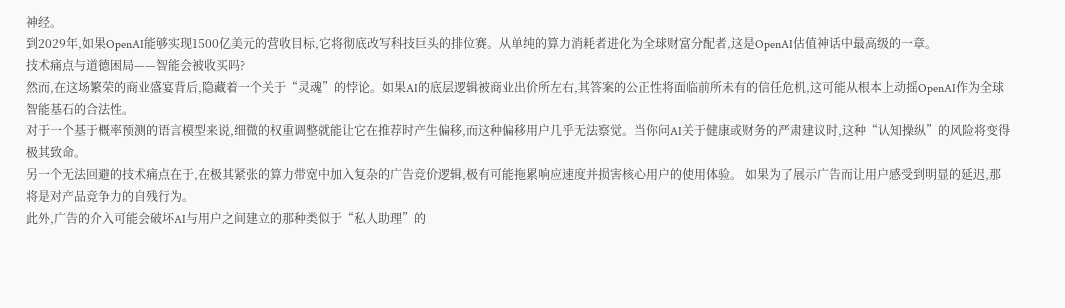神经。
到2029年,如果OpenAI能够实现1500亿美元的营收目标,它将彻底改写科技巨头的排位赛。从单纯的算力消耗者进化为全球财富分配者,这是OpenAI估值神话中最高级的一章。
技术痛点与道德困局——智能会被收买吗?
然而,在这场繁荣的商业盛宴背后,隐藏着一个关于“灵魂”的悖论。如果AI的底层逻辑被商业出价所左右,其答案的公正性将面临前所未有的信任危机,这可能从根本上动摇OpenAI作为全球智能基石的合法性。
对于一个基于概率预测的语言模型来说,细微的权重调整就能让它在推荐时产生偏移,而这种偏移用户几乎无法察觉。当你问AI关于健康或财务的严肃建议时,这种“认知操纵”的风险将变得极其致命。
另一个无法回避的技术痛点在于,在极其紧张的算力带宽中加入复杂的广告竞价逻辑,极有可能拖累响应速度并损害核心用户的使用体验。 如果为了展示广告而让用户感受到明显的延迟,那将是对产品竞争力的自残行为。
此外,广告的介入可能会破坏AI与用户之间建立的那种类似于“私人助理”的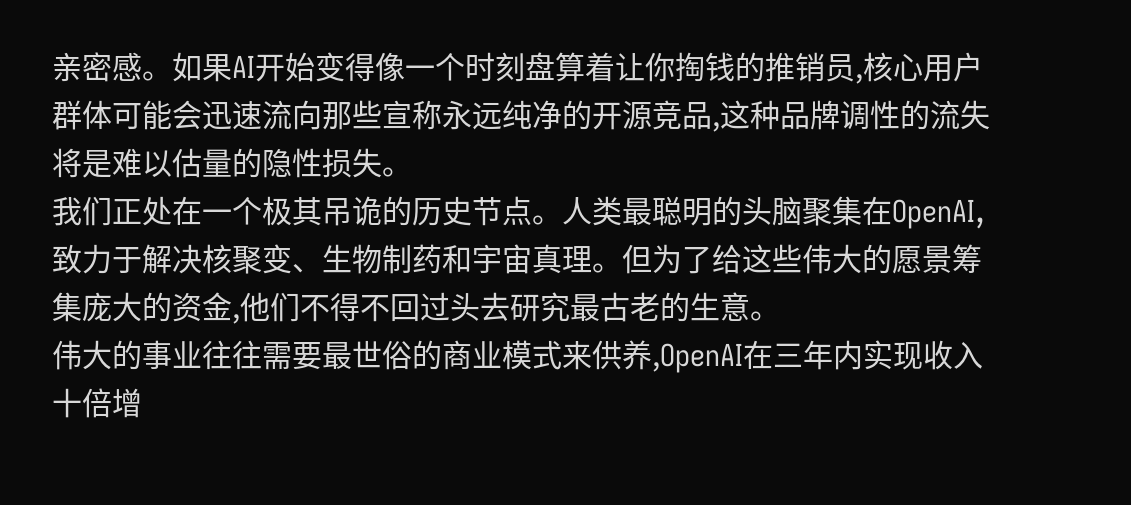亲密感。如果AI开始变得像一个时刻盘算着让你掏钱的推销员,核心用户群体可能会迅速流向那些宣称永远纯净的开源竞品,这种品牌调性的流失将是难以估量的隐性损失。
我们正处在一个极其吊诡的历史节点。人类最聪明的头脑聚集在OpenAI,致力于解决核聚变、生物制药和宇宙真理。但为了给这些伟大的愿景筹集庞大的资金,他们不得不回过头去研究最古老的生意。
伟大的事业往往需要最世俗的商业模式来供养,OpenAI在三年内实现收入十倍增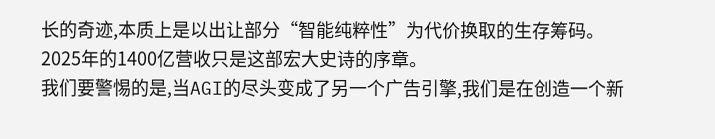长的奇迹,本质上是以出让部分“智能纯粹性”为代价换取的生存筹码。 2025年的1400亿营收只是这部宏大史诗的序章。
我们要警惕的是,当AGI的尽头变成了另一个广告引擎,我们是在创造一个新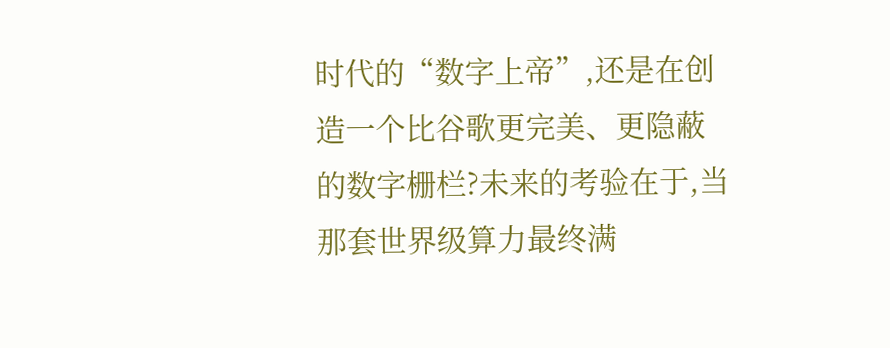时代的“数字上帝”,还是在创造一个比谷歌更完美、更隐蔽的数字栅栏?未来的考验在于,当那套世界级算力最终满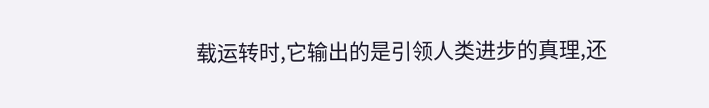载运转时,它输出的是引领人类进步的真理,还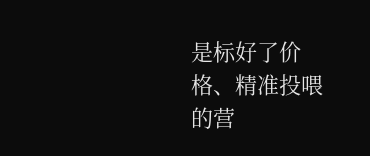是标好了价格、精准投喂的营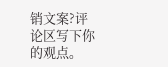销文案?评论区写下你的观点。